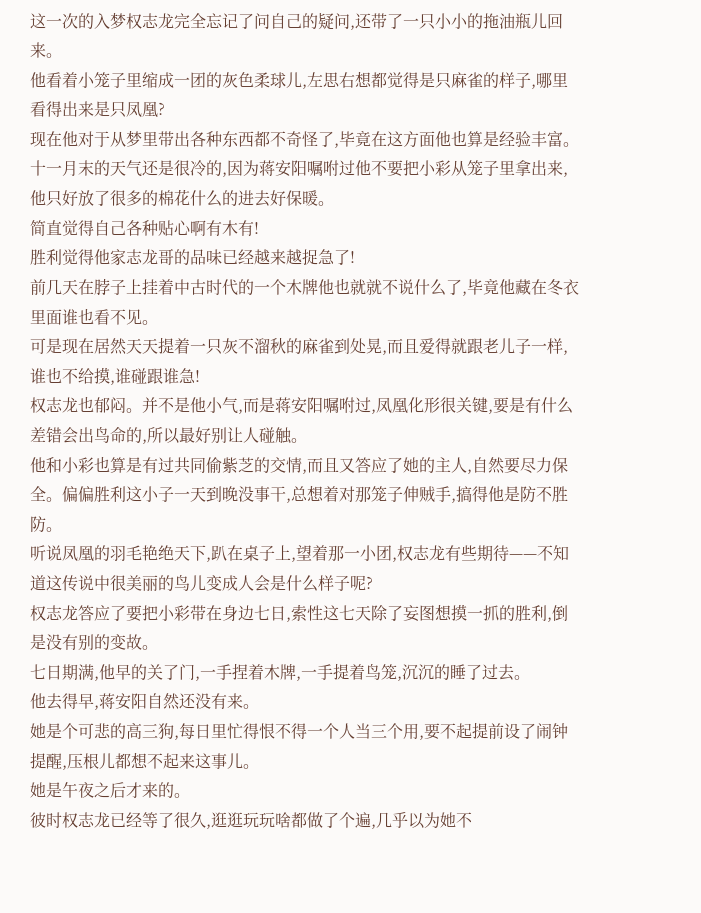这一次的入梦权志龙完全忘记了问自己的疑问,还带了一只小小的拖油瓶儿回来。
他看着小笼子里缩成一团的灰色柔球儿,左思右想都觉得是只麻雀的样子,哪里看得出来是只凤凰?
现在他对于从梦里带出各种东西都不奇怪了,毕竟在这方面他也算是经验丰富。
十一月末的天气还是很冷的,因为蒋安阳嘱咐过他不要把小彩从笼子里拿出来,他只好放了很多的棉花什么的进去好保暖。
简直觉得自己各种贴心啊有木有!
胜利觉得他家志龙哥的品味已经越来越捉急了!
前几天在脖子上挂着中古时代的一个木牌他也就就不说什么了,毕竟他藏在冬衣里面谁也看不见。
可是现在居然天天提着一只灰不溜秋的麻雀到处晃,而且爱得就跟老儿子一样,谁也不给摸,谁碰跟谁急!
权志龙也郁闷。并不是他小气,而是蒋安阳嘱咐过,凤凰化形很关键,要是有什么差错会出鸟命的,所以最好别让人碰触。
他和小彩也算是有过共同偷紫芝的交情,而且又答应了她的主人,自然要尽力保全。偏偏胜利这小子一天到晚没事干,总想着对那笼子伸贼手,搞得他是防不胜防。
听说凤凰的羽毛艳绝天下,趴在桌子上,望着那一小团,权志龙有些期待——不知道这传说中很美丽的鸟儿变成人会是什么样子呢?
权志龙答应了要把小彩带在身边七日,索性这七天除了妄图想摸一抓的胜利,倒是没有别的变故。
七日期满,他早的关了门,一手捏着木牌,一手提着鸟笼,沉沉的睡了过去。
他去得早,蒋安阳自然还没有来。
她是个可悲的高三狗,每日里忙得恨不得一个人当三个用,要不起提前设了闹钟提醒,压根儿都想不起来这事儿。
她是午夜之后才来的。
彼时权志龙已经等了很久,逛逛玩玩啥都做了个遍,几乎以为她不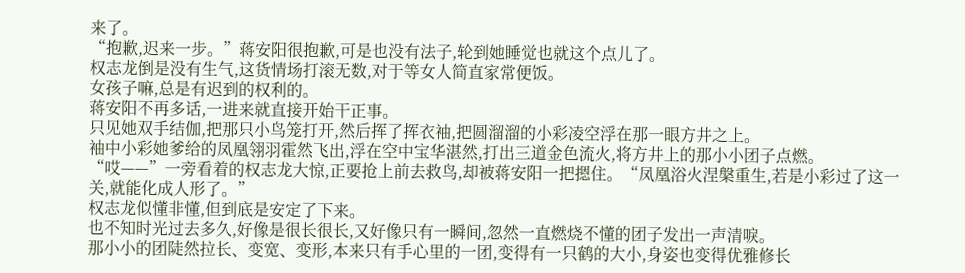来了。
“抱歉,迟来一步。”蒋安阳很抱歉,可是也没有法子,轮到她睡觉也就这个点儿了。
权志龙倒是没有生气,这货情场打滚无数,对于等女人简直家常便饭。
女孩子嘛,总是有迟到的权利的。
蒋安阳不再多话,一进来就直接开始干正事。
只见她双手结伽,把那只小鸟笼打开,然后挥了挥衣袖,把圆溜溜的小彩凌空浮在那一眼方井之上。
袖中小彩她爹给的凤凰翎羽霍然飞出,浮在空中宝华湛然,打出三道金色流火,将方井上的那小小团子点燃。
“哎——”一旁看着的权志龙大惊,正要抢上前去救鸟,却被蒋安阳一把摁住。“凤凰浴火涅槃重生,若是小彩过了这一关,就能化成人形了。”
权志龙似懂非懂,但到底是安定了下来。
也不知时光过去多久,好像是很长很长,又好像只有一瞬间,忽然一直燃烧不懂的团子发出一声清唳。
那小小的团陡然拉长、变宽、变形,本来只有手心里的一团,变得有一只鹤的大小,身姿也变得优雅修长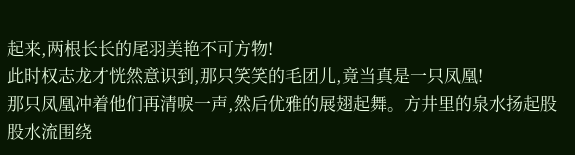起来,两根长长的尾羽美艳不可方物!
此时权志龙才恍然意识到,那只笑笑的毛团儿,竟当真是一只凤凰!
那只凤凰冲着他们再清唳一声,然后优雅的展翅起舞。方井里的泉水扬起股股水流围绕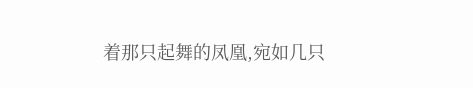着那只起舞的凤凰,宛如几只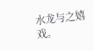水龙与之嬉戏。